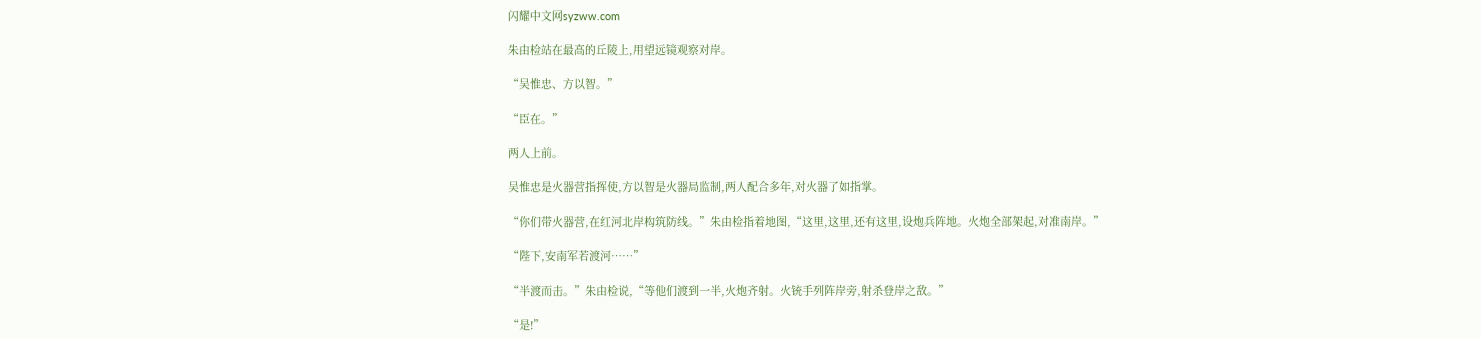闪耀中文网syzww.com

朱由检站在最高的丘陵上,用望远镜观察对岸。

“吴惟忠、方以智。”

“臣在。”

两人上前。

吴惟忠是火器营指挥使,方以智是火器局监制,两人配合多年,对火器了如指掌。

“你们带火器营,在红河北岸构筑防线。”朱由检指着地图,“这里,这里,还有这里,设炮兵阵地。火炮全部架起,对准南岸。”

“陛下,安南军若渡河……”

“半渡而击。”朱由检说,“等他们渡到一半,火炮齐射。火铳手列阵岸旁,射杀登岸之敌。”

“是!”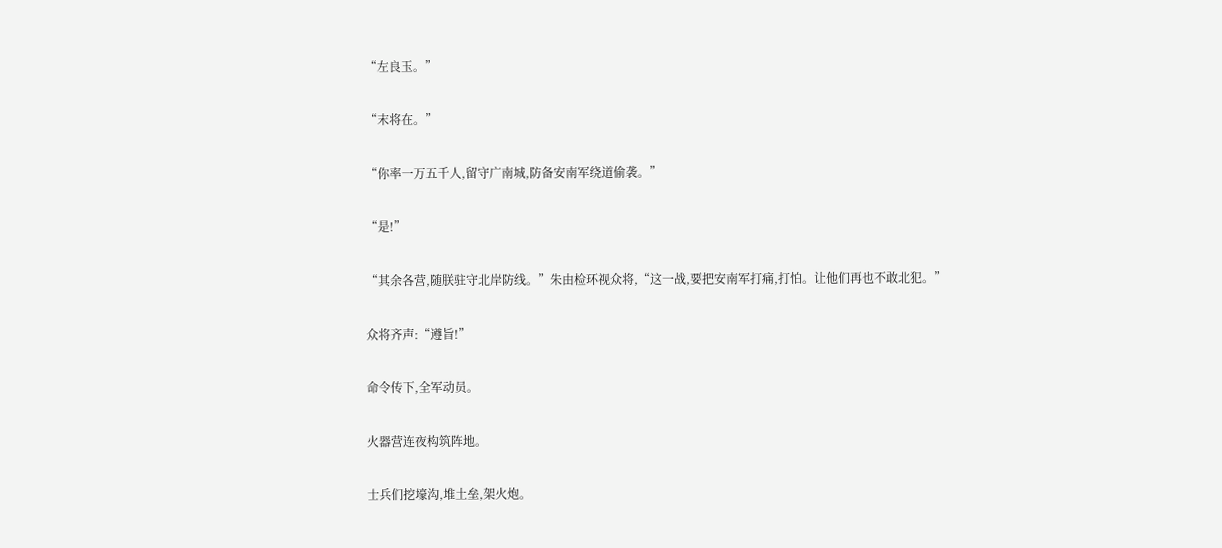“左良玉。”

“末将在。”

“你率一万五千人,留守广南城,防备安南军绕道偷袭。”

“是!”

“其余各营,随朕驻守北岸防线。”朱由检环视众将,“这一战,要把安南军打痛,打怕。让他们再也不敢北犯。”

众将齐声:“遵旨!”

命令传下,全军动员。

火器营连夜构筑阵地。

士兵们挖壕沟,堆土垒,架火炮。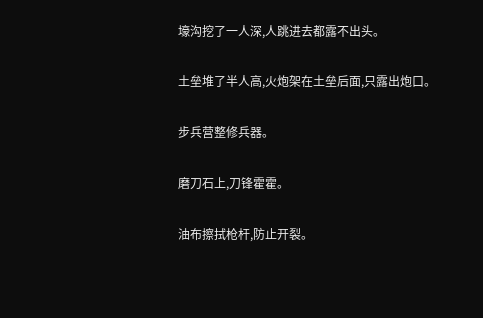壕沟挖了一人深,人跳进去都露不出头。

土垒堆了半人高,火炮架在土垒后面,只露出炮口。

步兵营整修兵器。

磨刀石上,刀锋霍霍。

油布擦拭枪杆,防止开裂。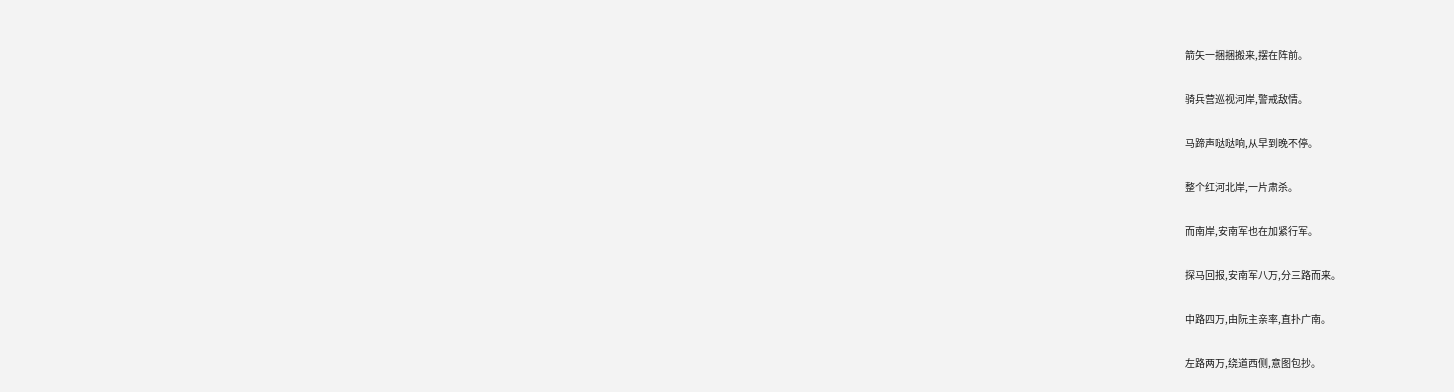箭矢一捆捆搬来,摆在阵前。

骑兵营巡视河岸,警戒敌情。

马蹄声哒哒响,从早到晚不停。

整个红河北岸,一片肃杀。

而南岸,安南军也在加紧行军。

探马回报,安南军八万,分三路而来。

中路四万,由阮主亲率,直扑广南。

左路两万,绕道西侧,意图包抄。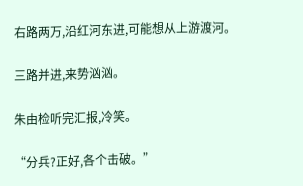右路两万,沿红河东进,可能想从上游渡河。

三路并进,来势汹汹。

朱由检听完汇报,冷笑。

“分兵?正好,各个击破。”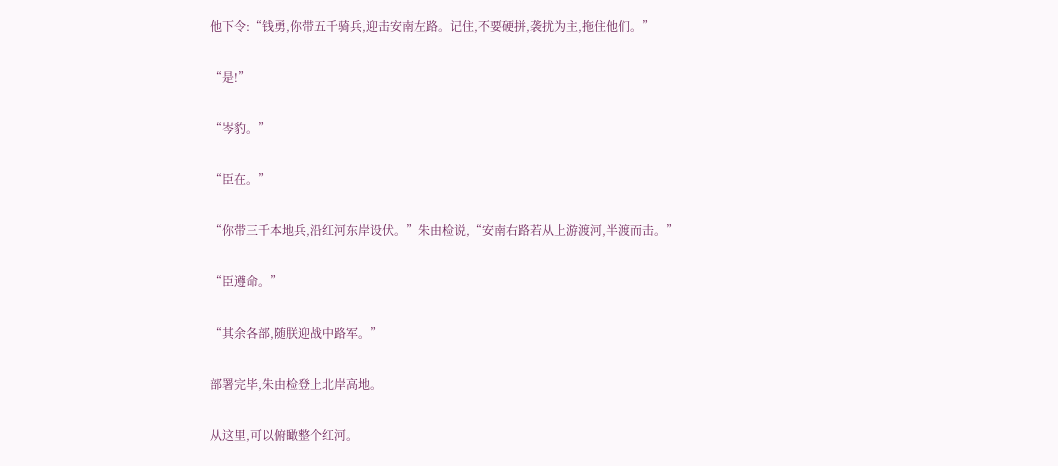他下令:“钱勇,你带五千骑兵,迎击安南左路。记住,不要硬拼,袭扰为主,拖住他们。”

“是!”

“岑豹。”

“臣在。”

“你带三千本地兵,沿红河东岸设伏。”朱由检说,“安南右路若从上游渡河,半渡而击。”

“臣遵命。”

“其余各部,随朕迎战中路军。”

部署完毕,朱由检登上北岸高地。

从这里,可以俯瞰整个红河。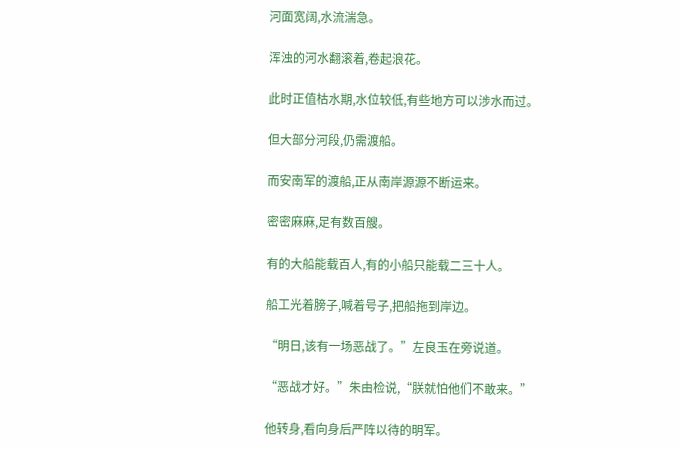河面宽阔,水流湍急。

浑浊的河水翻滚着,卷起浪花。

此时正值枯水期,水位较低,有些地方可以涉水而过。

但大部分河段,仍需渡船。

而安南军的渡船,正从南岸源源不断运来。

密密麻麻,足有数百艘。

有的大船能载百人,有的小船只能载二三十人。

船工光着膀子,喊着号子,把船拖到岸边。

“明日,该有一场恶战了。”左良玉在旁说道。

“恶战才好。”朱由检说,“朕就怕他们不敢来。”

他转身,看向身后严阵以待的明军。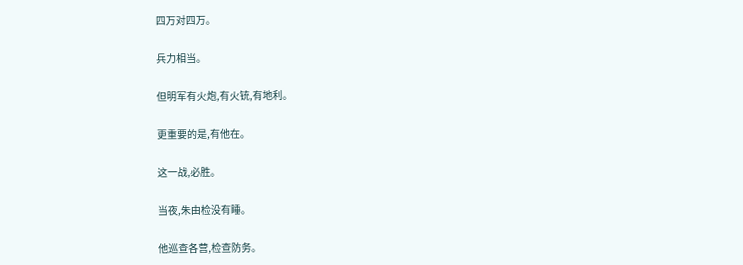四万对四万。

兵力相当。

但明军有火炮,有火铳,有地利。

更重要的是,有他在。

这一战,必胜。

当夜,朱由检没有睡。

他巡查各营,检查防务。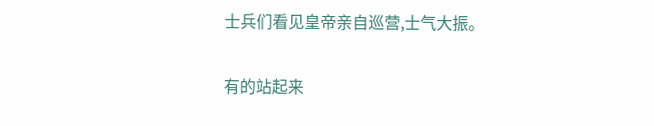士兵们看见皇帝亲自巡营,士气大振。

有的站起来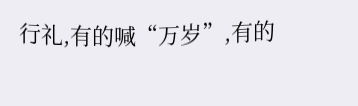行礼,有的喊“万岁”,有的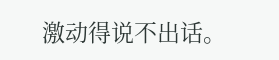激动得说不出话。